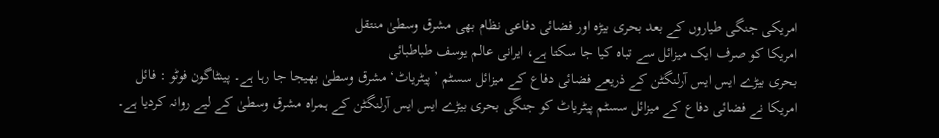امریکی جنگی طیاروں کے بعد بحری بیڑہ اور فضائی دفاعی نظام بھی مشرق وسطیٰ منتقل
امریکا کو صرف ایک میزائل سے تباہ کیا جا سکتا ہے، ایرانی عالم یوسف طباطبائی
بحری بیڑے ایس ایس آرلنگٹن کے ذریعے فضائی دفاع کے میزائل سسٹم ’پیٹریاٹ‘ مشرق وسطیٰ بھیجا جا رہا ہے۔ پینٹاگون فوٹو : فائل
امریکا نے فضائی دفاع کے میزائل سسٹم پیٹریاٹ کو جنگی بحری بیڑے ایس ایس آرلنگٹن کے ہمراہ مشرق وسطیٰ کے لیے روانہ کردیا ہے۔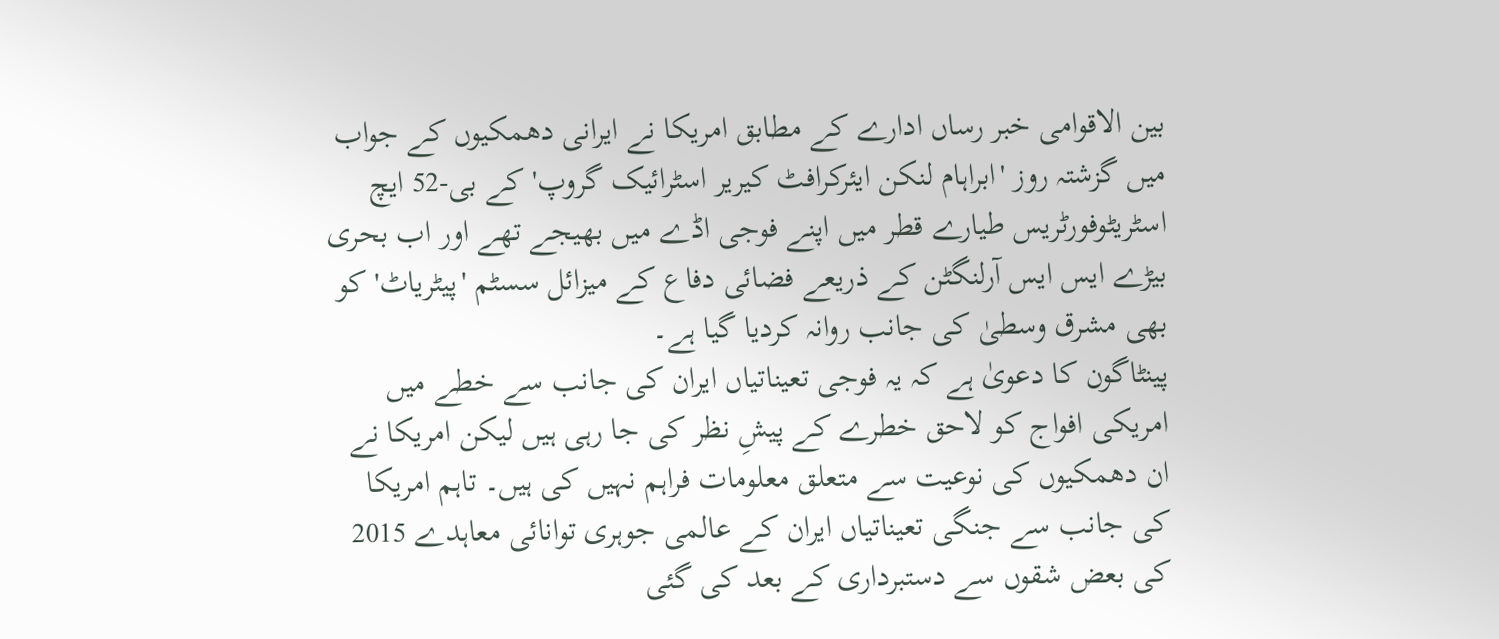بین الاقوامی خبر رساں ادارے کے مطابق امریکا نے ایرانی دھمکیوں کے جواب میں گزشتہ روز 'ابراہام لنکن ایئرکرافٹ کیریر اسٹرائیک گروپ' کے بی-52 ایچ اسٹریٹوفورٹریس طیارے قطر میں اپنے فوجی اڈے میں بھیجے تھے اور اب بحری بیڑے ایس ایس آرلنگٹن کے ذریعے فضائی دفاع کے میزائل سسٹم 'پیٹریاٹ' کو بھی مشرق وسطیٰ کی جانب روانہ کردیا گیا ہے۔
پینٹاگون کا دعویٰ ہے کہ یہ فوجی تعیناتیاں ایران کی جانب سے خطے میں امریکی افواج کو لاحق خطرے کے پیشِ نظر کی جا رہی ہیں لیکن امریکا نے ان دھمکیوں کی نوعیت سے متعلق معلومات فراہم نہیں کی ہیں۔ تاہم امریکا کی جانب سے جنگی تعیناتیاں ایران کے عالمی جوہری توانائی معاہدے 2015 کی بعض شقوں سے دستبرداری کے بعد کی گئی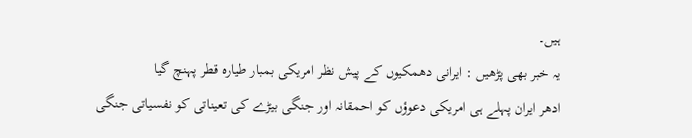ہیں۔
یہ خبر بھی پڑھیں : ایرانی دھمکیوں کے پیش نظر امریکی بمبار طیارہ قطر پہنچ گیا
ادھر ایران پہلے ہی امریکی دعوؤں کو احمقانہ اور جنگی بیڑے کی تعیناتی کو نفسیاتی جنگی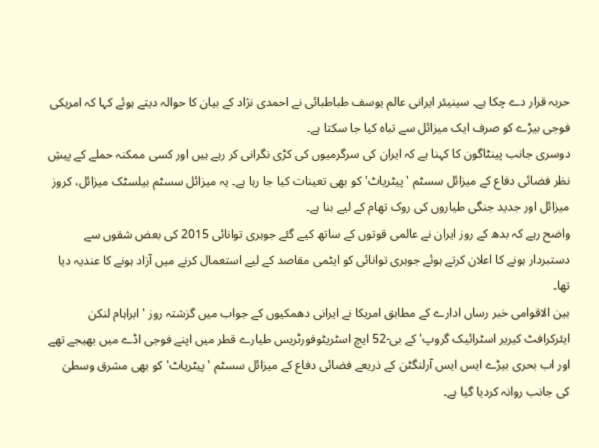حربہ قرار دے چکا ہے۔ سینیئر ایرانی عالم یوسف طباطبائی نے احمدی نژاد کے بیان کا حوالہ دیتے ہوئے کہا کہ امریکی فوجی بیڑے کو صرف ایک میزائل سے تباہ کیا جا سکتا ہے۔
دوسری جانب پینٹاگون کا کہنا ہے کہ ایران کی سرگرمیوں کی کڑی نگرانی کر رہے ہیں اور کسی ممکنہ حملے کے پیشِ نظر فضائی دفاع کے میزائل سسٹم 'پیٹریاٹ' کو بھی تعینات کیا جا رہا ہے۔ یہ میزائل سسٹم بیلسٹک میزائل، کروز میزائل اور جدید جنگی طیاروں کی روک تھام کے لیے بنا ہے۔
واضح رہے کہ بدھ کے روز ایران نے عالمی قوتوں کے ساتھ کیے گئے جوہری توانائی 2015 کی بعض شقوں سے دستبردار ہونے کا اعلان کرتے ہوئے جوہری توانائی کو ایٹمی مقاصد کے لیے استعمال کرنے میں آزاد ہونے کا عندیہ دیا تھا۔
بین الاقوامی خبر رساں ادارے کے مطابق امریکا نے ایرانی دھمکیوں کے جواب میں گزشتہ روز 'ابراہام لنکن ایئرکرافٹ کیریر اسٹرائیک گروپ' کے بی-52 ایچ اسٹریٹوفورٹریس طیارے قطر میں اپنے فوجی اڈے میں بھیجے تھے اور اب بحری بیڑے ایس ایس آرلنگٹن کے ذریعے فضائی دفاع کے میزائل سسٹم 'پیٹریاٹ' کو بھی مشرق وسطیٰ کی جانب روانہ کردیا گیا ہے۔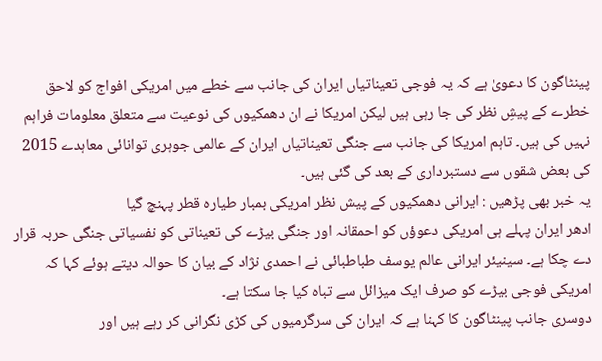پینٹاگون کا دعویٰ ہے کہ یہ فوجی تعیناتیاں ایران کی جانب سے خطے میں امریکی افواج کو لاحق خطرے کے پیشِ نظر کی جا رہی ہیں لیکن امریکا نے ان دھمکیوں کی نوعیت سے متعلق معلومات فراہم نہیں کی ہیں۔ تاہم امریکا کی جانب سے جنگی تعیناتیاں ایران کے عالمی جوہری توانائی معاہدے 2015 کی بعض شقوں سے دستبرداری کے بعد کی گئی ہیں۔
یہ خبر بھی پڑھیں : ایرانی دھمکیوں کے پیش نظر امریکی بمبار طیارہ قطر پہنچ گیا
ادھر ایران پہلے ہی امریکی دعوؤں کو احمقانہ اور جنگی بیڑے کی تعیناتی کو نفسیاتی جنگی حربہ قرار دے چکا ہے۔ سینیئر ایرانی عالم یوسف طباطبائی نے احمدی نژاد کے بیان کا حوالہ دیتے ہوئے کہا کہ امریکی فوجی بیڑے کو صرف ایک میزائل سے تباہ کیا جا سکتا ہے۔
دوسری جانب پینٹاگون کا کہنا ہے کہ ایران کی سرگرمیوں کی کڑی نگرانی کر رہے ہیں اور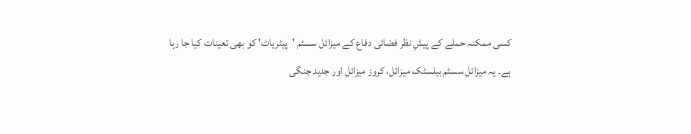کسی ممکنہ حملے کے پیشِ نظر فضائی دفاع کے میزائل سسٹم 'پیٹریاٹ' کو بھی تعینات کیا جا رہا ہے۔ یہ میزائل سسٹم بیلسٹک میزائل، کروز میزائل اور جدید جنگی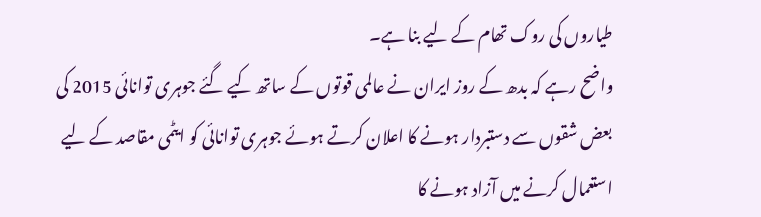طیاروں کی روک تھام کے لیے بنا ہے۔
واضح رہے کہ بدھ کے روز ایران نے عالمی قوتوں کے ساتھ کیے گئے جوہری توانائی 2015 کی بعض شقوں سے دستبردار ہونے کا اعلان کرتے ہوئے جوہری توانائی کو ایٹمی مقاصد کے لیے استعمال کرنے میں آزاد ہونے کا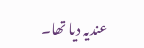عندیہ دیا تھا۔